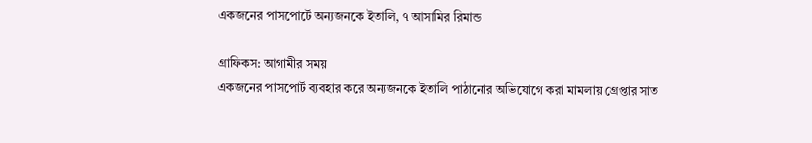একজনের পাসপোর্টে অন্যজনকে ইতালি, ৭ আসামির রিমান্ড

গ্রাফিকস: আগামীর সময়
একজনের পাসপোর্ট ব্যবহার করে অন্যজনকে ইতালি পাঠানোর অভিযোগে করা মামলায় গ্রেপ্তার সাত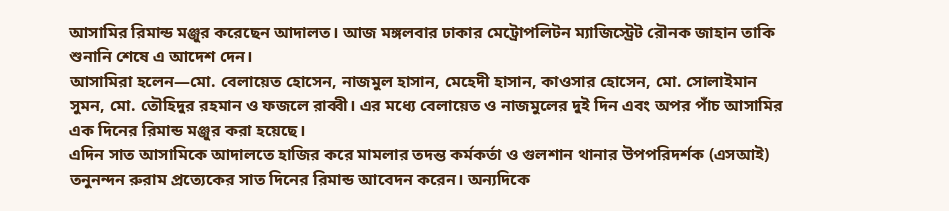আসামির রিমান্ড মঞ্জুর করেছেন আদালত। আজ মঙ্গলবার ঢাকার মেট্রোপলিটন ম্যাজিস্ট্রেট রৌনক জাহান তাকি শুনানি শেষে এ আদেশ দেন।
আসামিরা হলেন—মো. বেলায়েত হোসেন, নাজমুল হাসান, মেহেদী হাসান, কাওসার হোসেন, মো. সোলাইমান সুমন, মো. তৌহিদুর রহমান ও ফজলে রাব্বী। এর মধ্যে বেলায়েত ও নাজমুলের দুই দিন এবং অপর পাঁচ আসামির এক দিনের রিমান্ড মঞ্জুর করা হয়েছে।
এদিন সাত আসামিকে আদালতে হাজির করে মামলার তদন্ত কর্মকর্তা ও গুলশান থানার উপপরিদর্শক (এসআই) তনুনন্দন রুরাম প্রত্যেকের সাত দিনের রিমান্ড আবেদন করেন। অন্যদিকে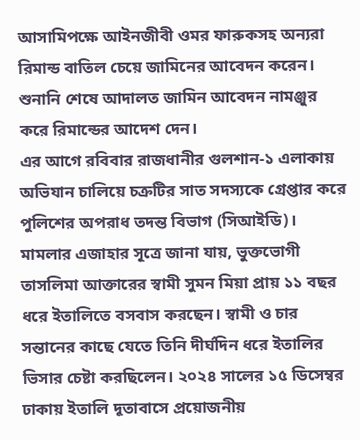আসামিপক্ষে আইনজীবী ওমর ফারুকসহ অন্যরা রিমান্ড বাতিল চেয়ে জামিনের আবেদন করেন। শুনানি শেষে আদালত জামিন আবেদন নামঞ্জুর করে রিমান্ডের আদেশ দেন।
এর আগে রবিবার রাজধানীর গুলশান-১ এলাকায় অভিযান চালিয়ে চক্রটির সাত সদস্যকে গ্রেপ্তার করে পুলিশের অপরাধ তদন্ত বিভাগ (সিআইডি)।
মামলার এজাহার সূত্রে জানা যায়, ভুক্তভোগী তাসলিমা আক্তারের স্বামী সুমন মিয়া প্রায় ১১ বছর ধরে ইতালিতে বসবাস করছেন। স্বামী ও চার সন্তানের কাছে যেতে তিনি দীর্ঘদিন ধরে ইতালির ভিসার চেষ্টা করছিলেন। ২০২৪ সালের ১৫ ডিসেম্বর ঢাকায় ইতালি দূতাবাসে প্রয়োজনীয়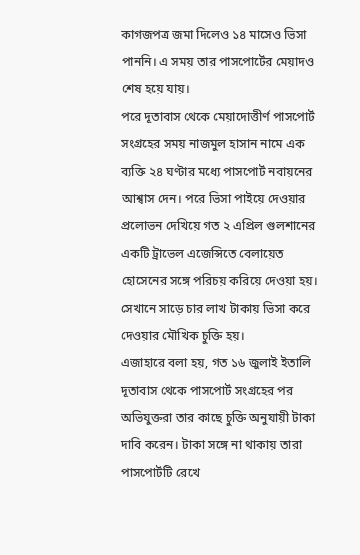কাগজপত্র জমা দিলেও ১৪ মাসেও ভিসা পাননি। এ সময় তার পাসপোর্টের মেয়াদও শেষ হয়ে যায়।
পরে দূতাবাস থেকে মেয়াদোত্তীর্ণ পাসপোর্ট সংগ্রহের সময় নাজমুল হাসান নামে এক ব্যক্তি ২৪ ঘণ্টার মধ্যে পাসপোর্ট নবায়নের আশ্বাস দেন। পরে ভিসা পাইয়ে দেওয়ার প্রলোভন দেখিয়ে গত ২ এপ্রিল গুলশানের একটি ট্রাভেল এজেন্সিতে বেলায়েত হোসেনের সঙ্গে পরিচয় করিয়ে দেওয়া হয়। সেখানে সাড়ে চার লাখ টাকায় ভিসা করে দেওয়ার মৌখিক চুক্তি হয়।
এজাহারে বলা হয়, গত ১৬ জুলাই ইতালি দূতাবাস থেকে পাসপোর্ট সংগ্রহের পর অভিযুক্তরা তার কাছে চুক্তি অনুযায়ী টাকা দাবি করেন। টাকা সঙ্গে না থাকায় তারা পাসপোর্টটি রেখে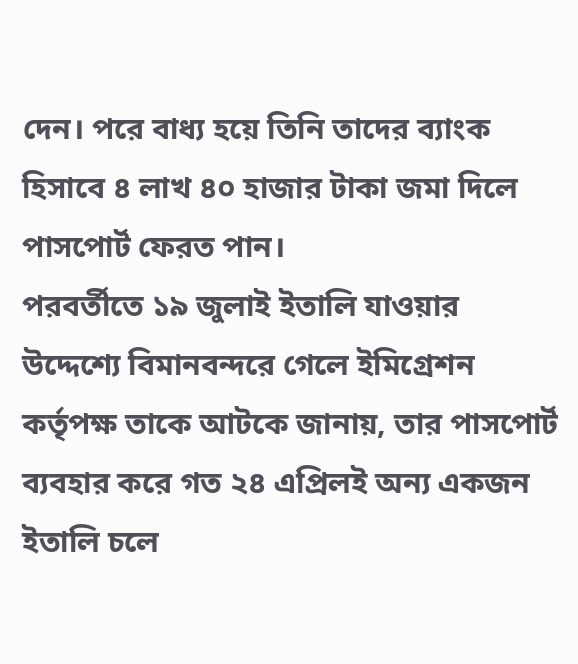দেন। পরে বাধ্য হয়ে তিনি তাদের ব্যাংক হিসাবে ৪ লাখ ৪০ হাজার টাকা জমা দিলে পাসপোর্ট ফেরত পান।
পরবর্তীতে ১৯ জুলাই ইতালি যাওয়ার উদ্দেশ্যে বিমানবন্দরে গেলে ইমিগ্রেশন কর্তৃপক্ষ তাকে আটকে জানায়, তার পাসপোর্ট ব্যবহার করে গত ২৪ এপ্রিলই অন্য একজন ইতালি চলে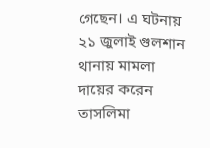গেছেন। এ ঘটনায় ২১ জুলাই গুলশান থানায় মামলা দায়ের করেন তাসলিমা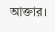আক্তার।